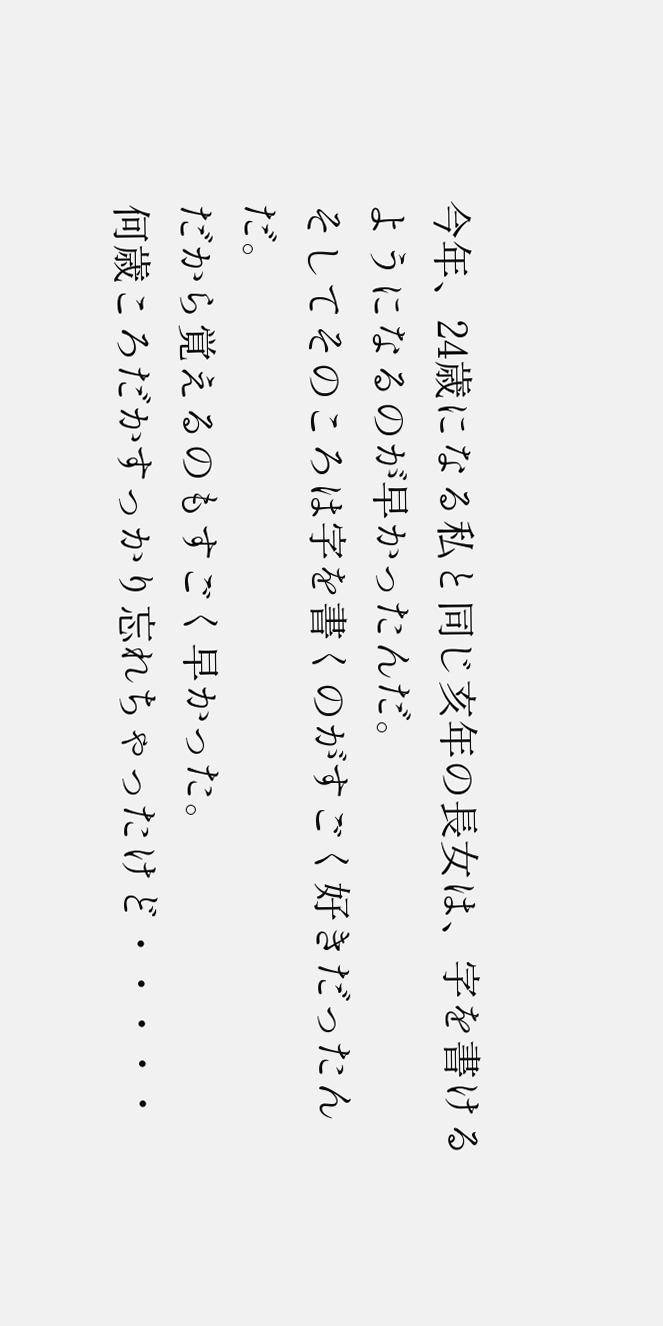今年、24歳になる私と同じ亥年の長女は、字を書けるようになるのが早かったんだ。
そしてそのころは字を書くのがすごく好きだったんだ。
だから覚えるのもすごく早かった。
何歳ころだかすっかり忘れちゃったけど・・・・・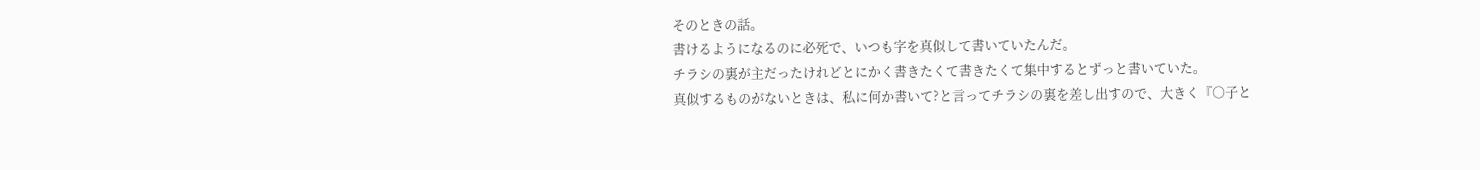そのときの話。
書けるようになるのに必死で、いつも字を真似して書いていたんだ。
チラシの裏が主だったけれどとにかく書きたくて書きたくて集中するとずっと書いていた。
真似するものがないときは、私に何か書いて?と言ってチラシの裏を差し出すので、大きく『○子と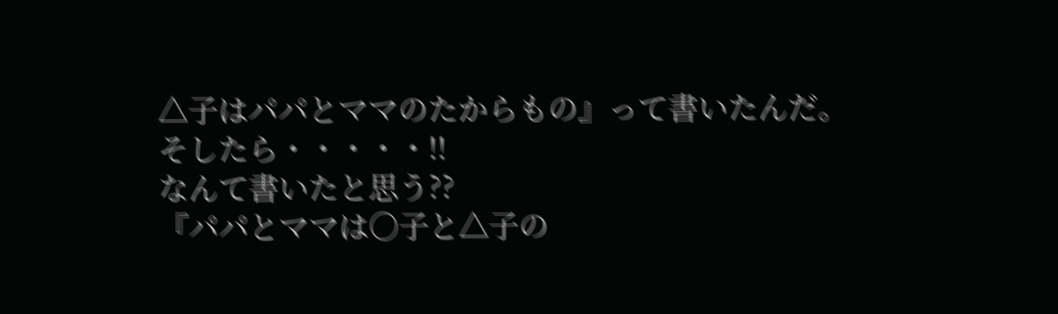△子はパパとママのたからもの』って書いたんだ。
そしたら・・・・・!!
なんて書いたと思う??
『パパとママは○子と△子の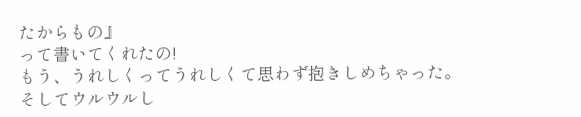たからもの』
って書いてくれたの!
もう、うれしくってうれしくて思わず抱きしめちゃった。
そしてウルウルし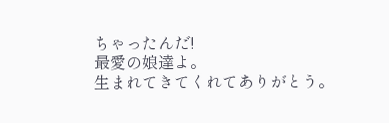ちゃったんだ!
最愛の娘達よ。
生まれてきてくれてありがとう。